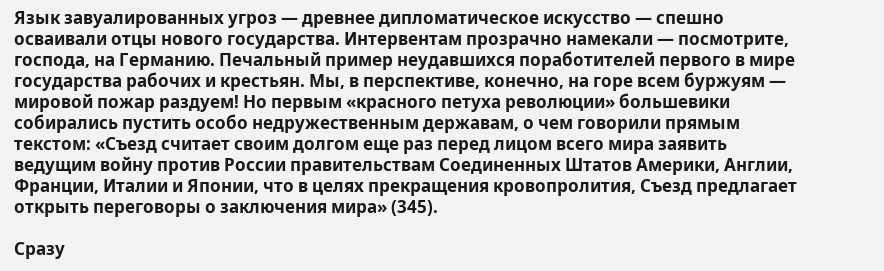Язык завуалированных угроз — древнее дипломатическое искусство — спешно осваивали отцы нового государства. Интервентам прозрачно намекали — посмотрите, господа, на Германию. Печальный пример неудавшихся поработителей первого в мире государства рабочих и крестьян. Мы, в перспективе, конечно, на горе всем буржуям — мировой пожар раздуем! Но первым «красного петуха революции» большевики собирались пустить особо недружественным державам, о чем говорили прямым текстом: «Съезд считает своим долгом еще раз перед лицом всего мира заявить ведущим войну против России правительствам Соединенных Штатов Америки, Англии, Франции, Италии и Японии, что в целях прекращения кровопролития, Съезд предлагает открыть переговоры о заключения мира» (345).

Сразу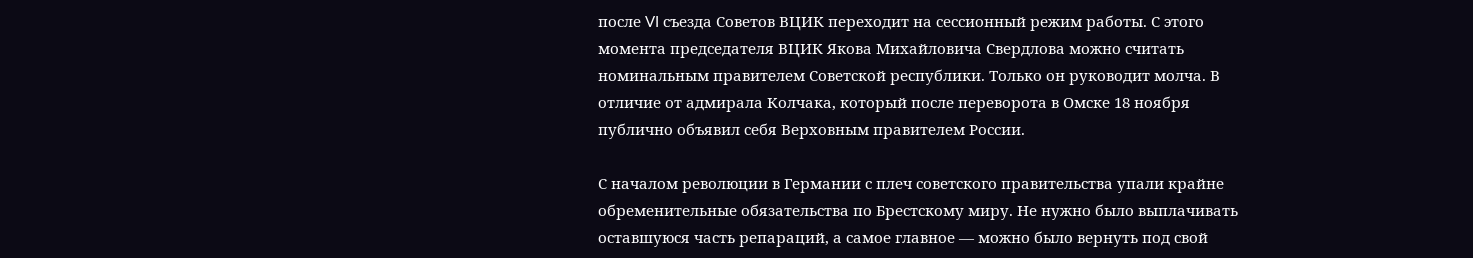после VI съезда Советов ВЦИК переходит на сессионный режим работы. С этого момента председателя ВЦИК Якова Михайловича Свердлова можно считать номинальным правителем Советской республики. Только он руководит молча. В отличие от адмирала Колчака, который после переворота в Омске 18 ноября публично объявил себя Верховным правителем России.

С началом революции в Германии с плеч советского правительства упали крайне обременительные обязательства по Брестскому миру. Не нужно было выплачивать оставшуюся часть репараций, а самое главное — можно было вернуть под свой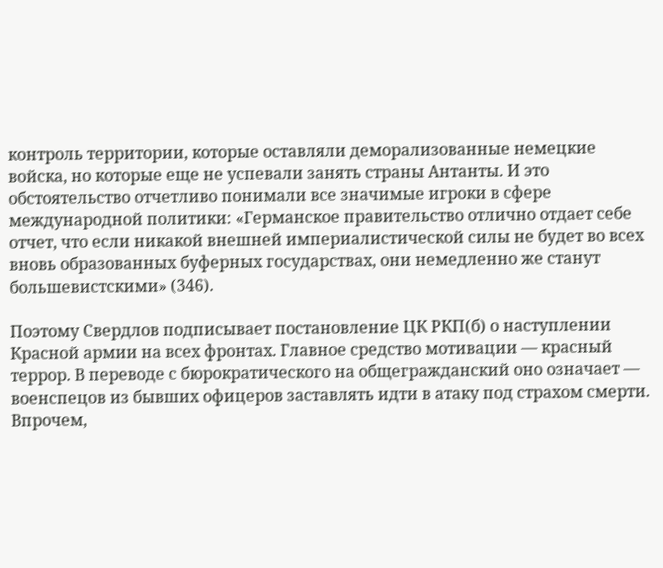контроль территории, которые оставляли деморализованные немецкие войска, но которые еще не успевали занять страны Антанты. И это обстоятельство отчетливо понимали все значимые игроки в сфере международной политики: «Германское правительство отлично отдает себе отчет, что если никакой внешней империалистической силы не будет во всех вновь образованных буферных государствах, они немедленно же станут большевистскими» (346).

Поэтому Свердлов подписывает постановление ЦК РКП(б) о наступлении Красной армии на всех фронтах. Главное средство мотивации — красный террор. В переводе с бюрократического на общегражданский оно означает — военспецов из бывших офицеров заставлять идти в атаку под страхом смерти. Впрочем,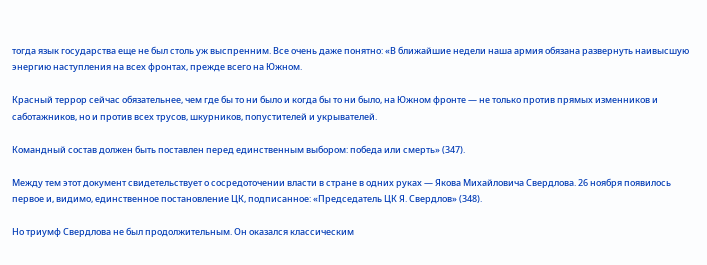тогда язык государства еще не был столь уж выспренним. Все очень даже понятно: «В ближайшие недели наша армия обязана развернуть наивысшую энергию наступления на всех фронтах, прежде всего на Южном.

Красный террор сейчас обязательнее, чем где бы то ни было и когда бы то ни было, на Южном фронте — не только против прямых изменников и саботажников, но и против всех трусов, шкурников, попустителей и укрывателей.

Командный состав должен быть поставлен перед единственным выбором: победа или смерть» (347).

Между тем этот документ свидетельствует о сосредоточении власти в стране в одних руках — Якова Михайловича Свердлова. 26 ноября появилось первое и, видимо, единственное постановление ЦК, подписанное: «Председатель ЦК Я. Свердлов» (348).

Но триумф Свердлова не был продолжительным. Он оказался классическим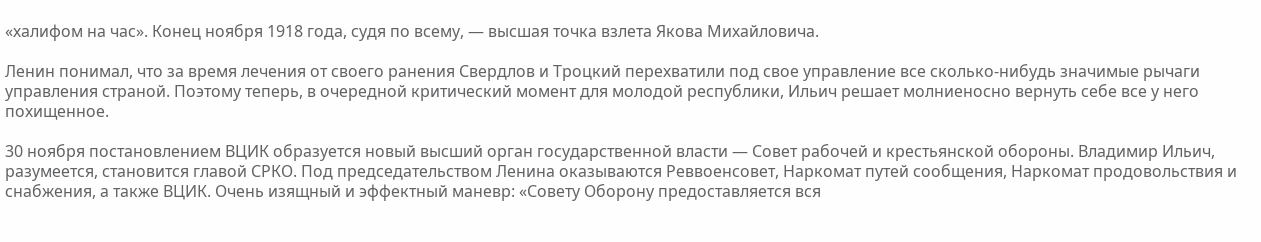«халифом на час». Конец ноября 1918 года, судя по всему, — высшая точка взлета Якова Михайловича.

Ленин понимал, что за время лечения от своего ранения Свердлов и Троцкий перехватили под свое управление все сколько-нибудь значимые рычаги управления страной. Поэтому теперь, в очередной критический момент для молодой республики, Ильич решает молниеносно вернуть себе все у него похищенное.

30 ноября постановлением ВЦИК образуется новый высший орган государственной власти — Совет рабочей и крестьянской обороны. Владимир Ильич, разумеется, становится главой СРКО. Под председательством Ленина оказываются Реввоенсовет, Наркомат путей сообщения, Наркомат продовольствия и снабжения, а также ВЦИК. Очень изящный и эффектный маневр: «Совету Оборону предоставляется вся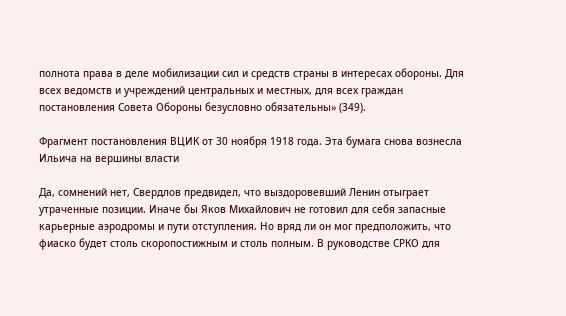полнота права в деле мобилизации сил и средств страны в интересах обороны. Для всех ведомств и учреждений центральных и местных, для всех граждан постановления Совета Обороны безусловно обязательны» (349).

Фрагмент постановления ВЦИК от 30 ноября 1918 года. Эта бумага снова вознесла Ильича на вершины власти

Да, сомнений нет, Свердлов предвидел, что выздоровевший Ленин отыграет утраченные позиции. Иначе бы Яков Михайлович не готовил для себя запасные карьерные аэродромы и пути отступления. Но вряд ли он мог предположить, что фиаско будет столь скоропостижным и столь полным. В руководстве СРКО для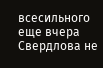всесильного еще вчера Свердлова не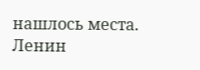нашлось места. Ленин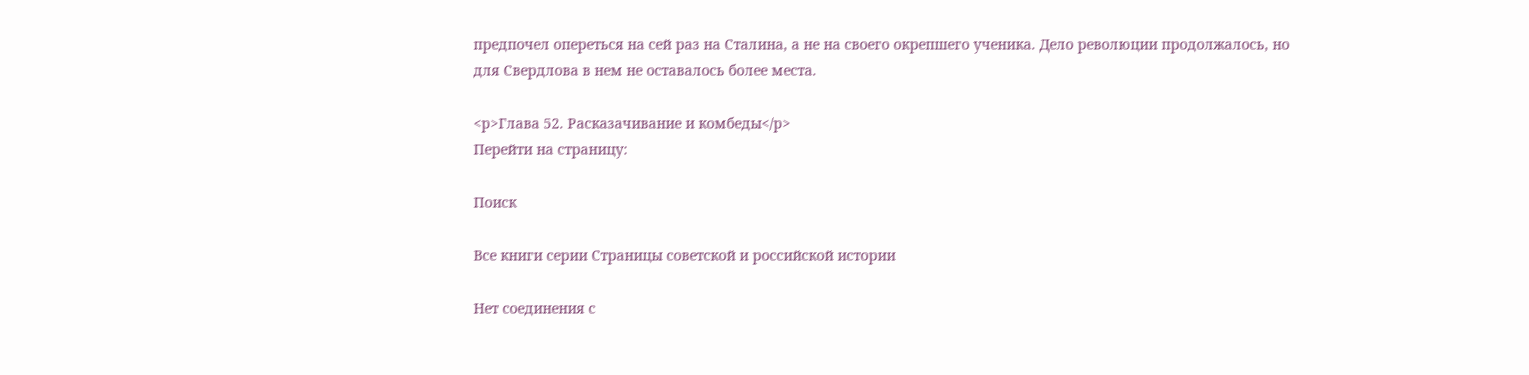предпочел опереться на сей раз на Сталина, а не на своего окрепшего ученика. Дело революции продолжалось, но для Свердлова в нем не оставалось более места.

<p>Глава 52. Расказачивание и комбеды</p>
Перейти на страницу:

Поиск

Все книги серии Страницы советской и российской истории

Нет соединения с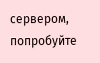сервером, попробуйте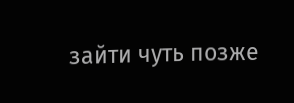зайти чуть позже